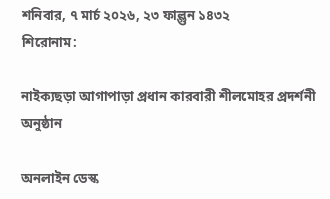শনিবার, ৭ মার্চ ২০২৬, ২৩ ফাল্গুন ১৪৩২
শিরোনাম:

নাইক্যছড়া আগাপাড়া প্রধান কারবারী শীলমোহর প্রদর্শনী অনুষ্ঠান

অনলাইন ডেস্ক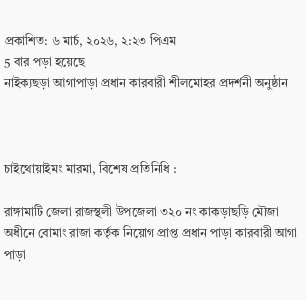প্রকাশিত: ৬ মার্চ, ২০২৬, ২:২৩ পিএম
5 বার পড়া হয়েছে
নাইক্যছড়া আগাপাড়া প্রধান কারবারী শীলমোহর প্রদর্শনী অনুষ্ঠান



চাইথোয়াইমং মারমা, বিশেষ প্রতিনিধি :

রাঙ্গামাটি জেলা রাজস্থলী উপজেলা ৩২০ নং কাকড়াছড়ি মৌজা অধীনে বোমাং রাজা কর্তৃক নিয়োগ প্রাপ্ত প্রধান পাড়া কারবারী আগা পাড়া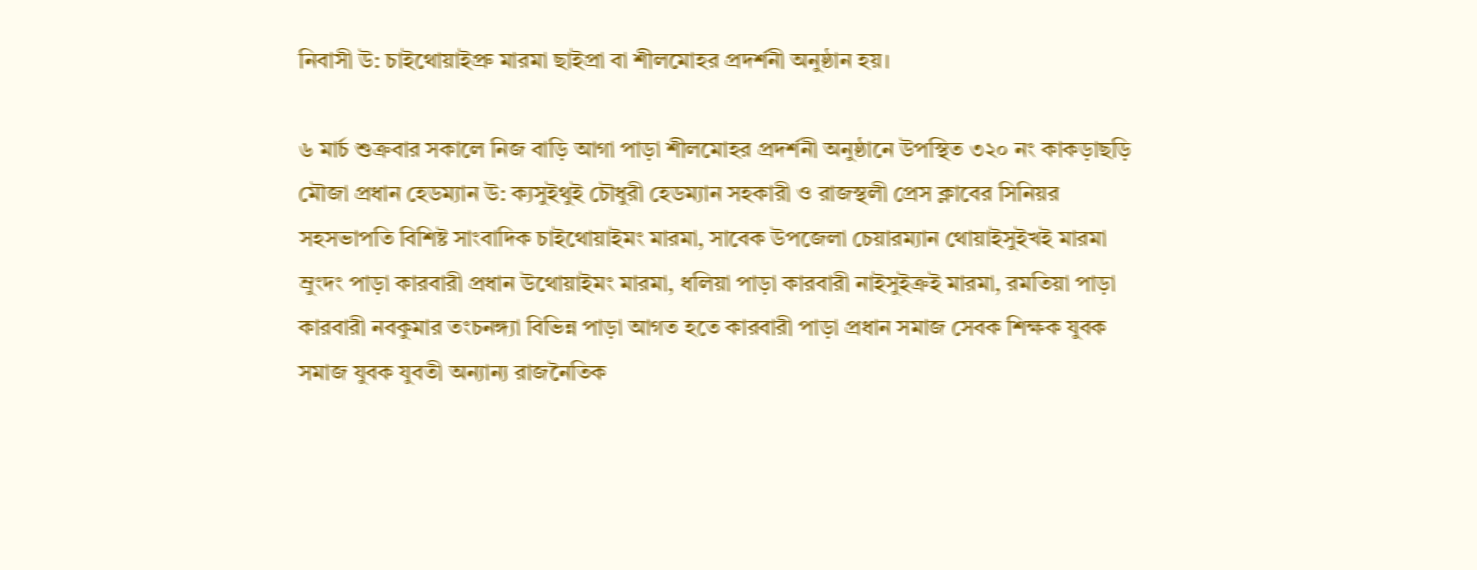নিবাসী উ: চাইথোয়াইপ্রু মারমা ছাইপ্রা বা শীলমোহর প্রদর্শনী অনুষ্ঠান হয়।

৬ মার্চ শুক্রবার সকালে নিজ বাড়ি আগা পাড়া শীলমোহর প্রদর্শনী অনুষ্ঠানে উপস্থিত ৩২০ নং কাকড়াছড়ি মৌজা প্রধান হেডম্যান উ: ক্যসুইথুই চৌধুরী হেডম্যান সহকারী ও রাজস্থলী প্রেস ক্লাবের সিনিয়র সহসভাপতি বিশিষ্ট সাংবাদিক চাইথোয়াইমং মারমা, সাবেক উপজেলা চেয়ারম্যান থোয়াইসুইখই মারমা ম্রুংদং পাড়া কারবারী প্রধান উথোয়াইমং মারমা, ধলিয়া পাড়া কারবারী নাইসুইক্রই মারমা, রমতিয়া পাড়া কারবারী নবকুমার তংচনঙ্গ্যা বিভিন্ন পাড়া আগত হতে কারবারী পাড়া প্রধান সমাজ সেবক শিক্ষক যুবক সমাজ যুবক যুবতী অন্যান্য রাজনৈতিক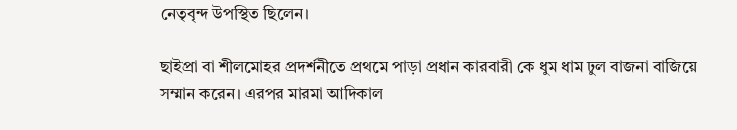নেতৃবৃন্দ উপস্থিত ছিলেন।

ছাইপ্রা বা শীলমোহর প্রদর্শনীতে প্রথমে পাড়া প্রধান কারবারী কে ধুম ধাম ঢুল বাজনা বাজিয়ে সম্মান করেন। এরপর মারমা আদিকাল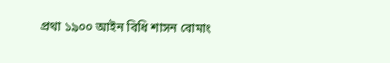প্রথা ১৯০০ আইন বিধি শাসন বোমাং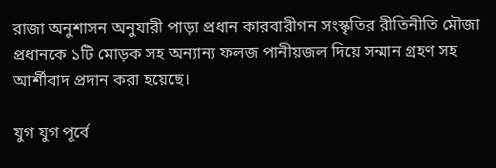রাজা অনুশাসন অনুযারী পাড়া প্রধান কারবারীগন সংস্কৃতির রীতিনীতি মৌজা প্রধানকে ১টি মোড়ক সহ অন্যান্য ফলজ পানীয়জল দিয়ে সন্মান গ্রহণ সহ আর্শীবাদ প্রদান করা হয়েছে।

যুগ যুগ পূর্বে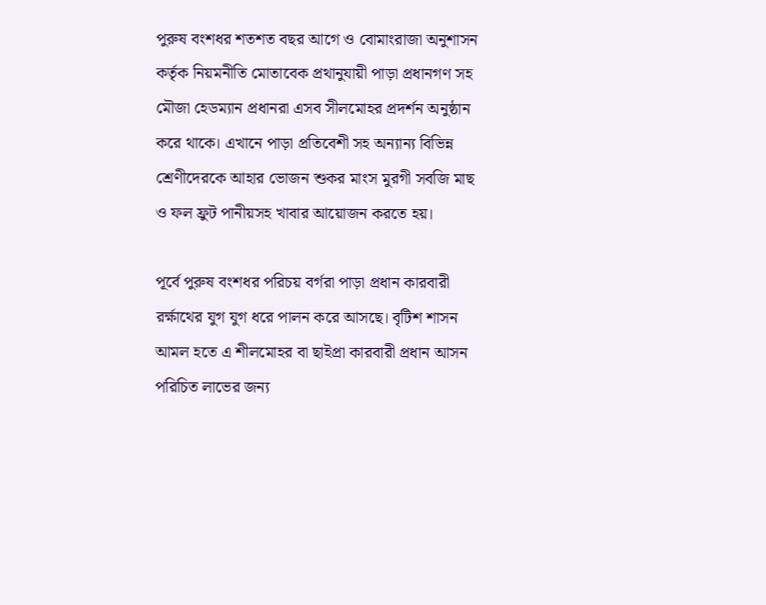পুরুষ বংশধর শতশত বছর আগে ও বোমাংরাজা অনুশাসন কর্তৃক নিয়মনীতি মোতাবেক প্রথানুযায়ী পাড়া প্রধানগণ সহ মৌজা হেডম্যান প্রধানরা এসব সীলমোহর প্রদর্শন অনুষ্ঠান করে থাকে। এখানে পাড়া প্রতিবেশী সহ অন্যান্য বিভিন্ন শ্রেণীদেরকে আহার ভোজন শুকর মাংস মুরগী সবজি মাছ ও ফল ফ্রুট পানীয়সহ খাবার আয়োজন করতে হয়।

পূর্বে পুরুষ বংশধর পরিচয় বর্গরা পাড়া প্রধান কারবারী রর্ক্ষাথের যুগ যুগ ধরে পালন করে আসছে। বৃটিশ শাসন আমল হতে এ শীলমোহর বা ছাইপ্রা কারবারী প্রধান আসন পরিচিত লাভের জন্য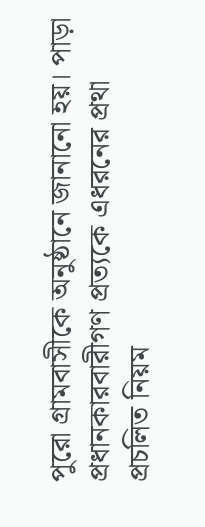পুরো গ্রামবাসীকে অনুষ্ঠানে জানানো হয়। পাড়া প্রধানকারবারীগণ প্রত্যকে এধরনের প্রথা প্রচলিত নিয়ম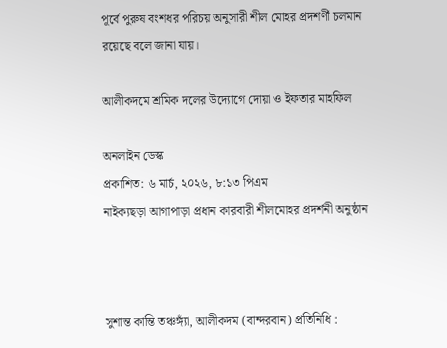পূর্বে পুরুষ বংশধর পরিচয় অনুসারী শীল মোহর প্রদশর্ণী চলমান রয়েছে বলে জানা যায়।

আলীকদমে শ্রমিক দলের উদ্যোগে দোয়া ও ইফতার মাহফিল

অনলাইন ডেস্ক
প্রকাশিত: ৬ মার্চ, ২০২৬, ৮:১৩ পিএম
নাইক্যছড়া আগাপাড়া প্রধান কারবারী শীলমোহর প্রদর্শনী অনুষ্ঠান



সুশান্ত কান্তি তঞ্চঙ্গ্যাঁ, আলীকদম (বান্দরবান) প্রতিনিধি :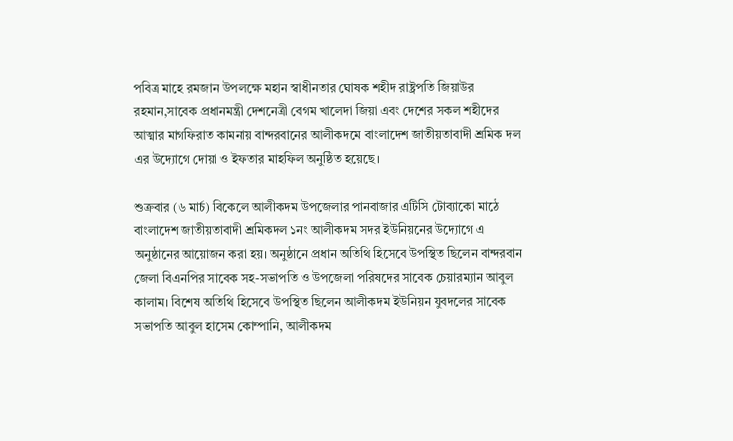পবিত্র মাহে রমজান উপলক্ষে মহান স্বাধীনতার ঘোষক শহীদ রাষ্ট্রপতি জিয়াউর রহমান,সাবেক প্রধানমন্ত্রী দেশনেত্রী বেগম খালেদা জিয়া এবং দেশের সকল শহীদের আত্মার মাগফিরাত কামনায় বান্দরবানের আলীকদমে বাংলাদেশ জাতীয়তাবাদী শ্রমিক দল এর উদ্যোগে দোয়া ও ইফতার মাহফিল অনুষ্ঠিত হয়েছে।

শুক্রবার (৬ মার্চ) বিকেলে আলীকদম উপজেলার পানবাজার এটিসি টোব্যাকো মাঠে বাংলাদেশ জাতীয়তাবাদী শ্রমিকদল ১নং আলীকদম সদর ইউনিয়নের উদ্যোগে এ অনুষ্ঠানের আয়োজন করা হয়। অনুষ্ঠানে প্রধান অতিথি হিসেবে উপস্থিত ছিলেন বান্দরবান জেলা বিএনপির সাবেক সহ-সভাপতি ও উপজেলা পরিষদের সাবেক চেয়ারম্যান আবুল কালাম। বিশেষ অতিথি হিসেবে উপস্থিত ছিলেন আলীকদম ইউনিয়ন যুবদলের সাবেক সভাপতি আবুল হাসেম কোম্পানি, আলীকদম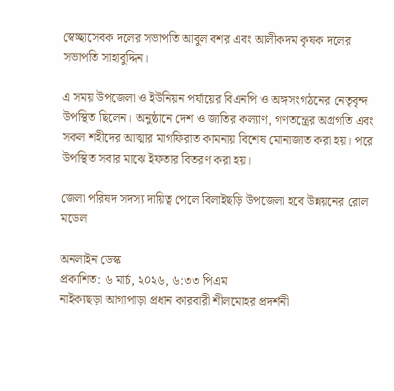স্বেচ্ছাসেবক দলের সভাপতি আবুল বশর এবং আলীকদম কৃষক দলের সভাপতি সাহাবুদ্দিন।

এ সময় উপজেলা ও ইউনিয়ন পর্যায়ের বিএনপি ও অঙ্গসংগঠনের নেতৃবৃন্দ উপস্থিত ছিলেন। অনুষ্ঠানে দেশ ও জাতির কল্যাণ, গণতন্ত্রের অগ্রগতি এবং সকল শহীদের আত্মার মাগফিরাত কামনায় বিশেষ মোনাজাত করা হয়। পরে উপস্থিত সবার মাঝে ইফতার বিতরণ করা হয়।

জেলা পরিষদ সদস্য দায়িত্ব পেলে বিলাইছড়ি উপজেলা হবে উন্নয়নের রোল মডেল

অনলাইন ডেস্ক
প্রকাশিত: ৬ মার্চ, ২০২৬, ৬:৩৩ পিএম
নাইক্যছড়া আগাপাড়া প্রধান কারবারী শীলমোহর প্রদর্শনী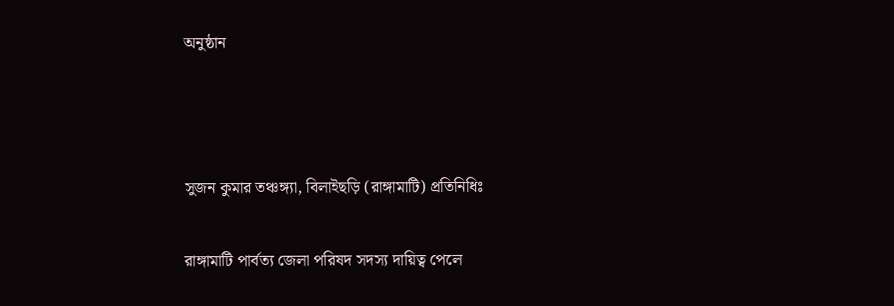অনুষ্ঠান



সুজন কুমার তঞ্চঙ্গ্যা, বিলাইছড়ি (রাঙ্গামাটি) প্রতিনিধিঃ

রাঙ্গামাটি পার্বত্য জেলা পরিষদ সদস্য দায়িত্ব পেলে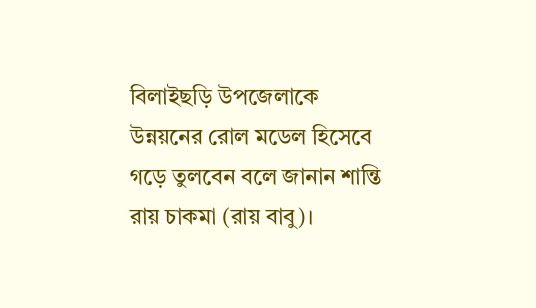বিলাইছড়ি উপজেলাকে উন্নয়নের রোল মডেল হিসেবে গড়ে তুলবেন বলে জানান শান্তি রায় চাকমা (রায় বাবু)।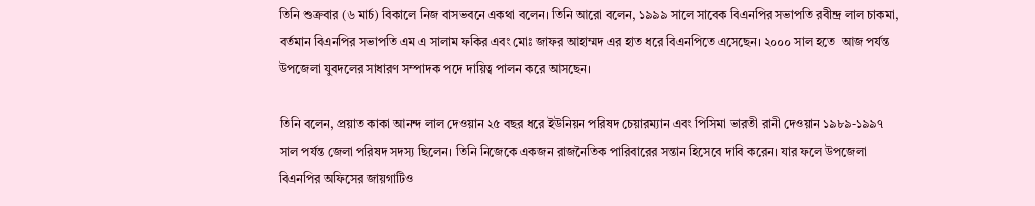তিনি শুক্রবার (৬ মার্চ) বিকালে নিজ বাসভবনে একথা বলেন। তিনি আরো বলেন, ১৯৯৯ সালে সাবেক বিএনপির সভাপতি রবীন্দ্র লাল চাকমা, বর্তমান বিএনপির সভাপতি এম এ সালাম ফকির এবং মোঃ জাফর আহাম্মদ এর হাত ধরে বিএনপিতে এসেছেন। ২০০০ সাল হতে  আজ পর্যন্ত উপজেলা যুবদলের সাধারণ সম্পাদক পদে দায়িত্ব পালন করে আসছেন।

তিনি বলেন, প্রয়াত কাকা আনন্দ লাল দেওয়ান ২৫ বছর ধরে ইউনিয়ন পরিষদ চেয়ারম্যান এবং পিসিমা ভারতী রানী দেওয়ান ১৯৮৯-১৯৯৭ সাল পর্যন্ত জেলা পরিষদ সদস্য ছিলেন। তিনি নিজেকে একজন রাজনৈতিক পারিবারের সন্তান হিসেবে দাবি করেন। যার ফলে উপজেলা বিএনপির অফিসের জায়গাটিও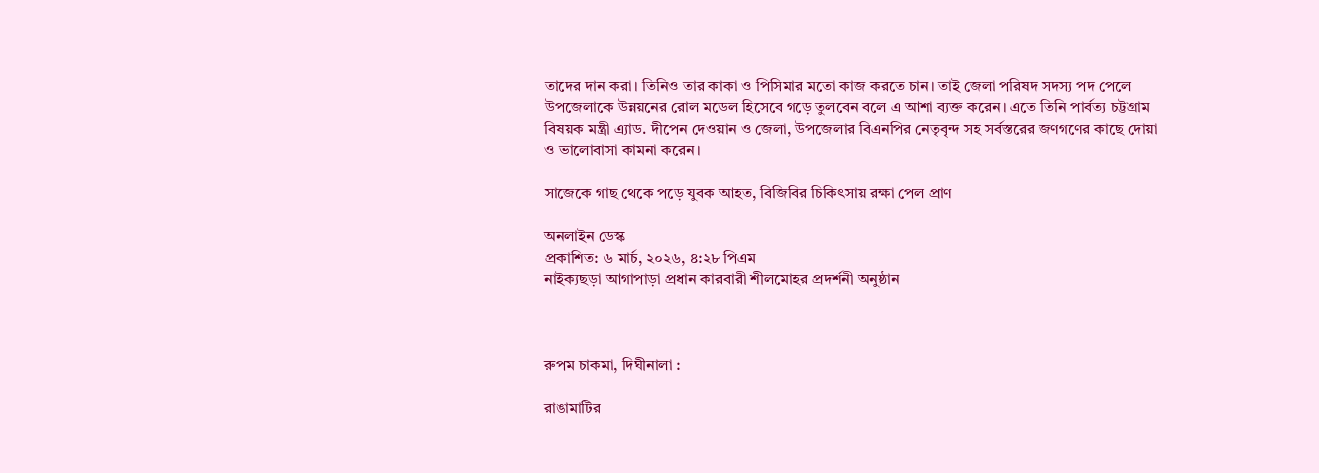তাদের দান করা। তিনিও তার কাকা ও পিসিমার মতো কাজ করতে চান। তাই জেলা পরিষদ সদস্য পদ পেলে উপজেলাকে উন্নয়নের রোল মডেল হিসেবে গড়ে তুলবেন বলে এ আশা ব্যক্ত করেন। এতে তিনি পার্বত্য চট্টগ্রাম বিষয়ক মন্ত্রী এ্যাড. দীপেন দেওয়ান ও জেলা, উপজেলার বিএনপির নেতৃবৃন্দ সহ সর্বস্তরের জণগণের কাছে দোয়া ও ভালোবাসা কামনা করেন।

সাজেকে গাছ থেকে পড়ে যুবক আহত, বিজিবির চিকিৎসায় রক্ষা পেল প্রাণ

অনলাইন ডেস্ক
প্রকাশিত: ৬ মার্চ, ২০২৬, ৪:২৮ পিএম
নাইক্যছড়া আগাপাড়া প্রধান কারবারী শীলমোহর প্রদর্শনী অনুষ্ঠান



রুপম চাকমা, দিঘীনালা :

রাঙামাটির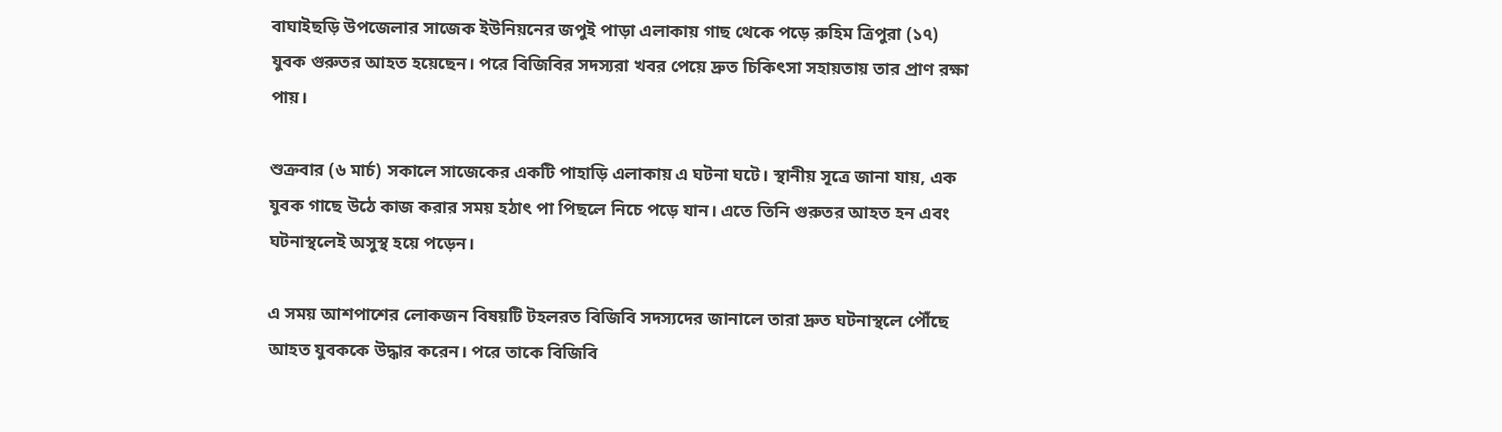বাঘাইছড়ি উপজেলার সাজেক ইউনিয়নের জপুই পাড়া এলাকায় গাছ থেকে পড়ে রুহিম ত্রিপুরা (১৭) যুবক গুরুতর আহত হয়েছেন। পরে বিজিবির সদস্যরা খবর পেয়ে দ্রুত চিকিৎসা সহায়তায় তার প্রাণ রক্ষা পায়।

শুক্রবার (৬ মার্চ) সকালে সাজেকের একটি পাহাড়ি এলাকায় এ ঘটনা ঘটে। স্থানীয় সূত্রে জানা যায়, এক যুবক গাছে উঠে কাজ করার সময় হঠাৎ পা পিছলে নিচে পড়ে যান। এতে তিনি গুরুতর আহত হন এবং ঘটনাস্থলেই অসুস্থ হয়ে পড়েন।

এ সময় আশপাশের লোকজন বিষয়টি টহলরত বিজিবি সদস্যদের জানালে তারা দ্রুত ঘটনাস্থলে পৌঁছে আহত যুবককে উদ্ধার করেন। পরে তাকে বিজিবি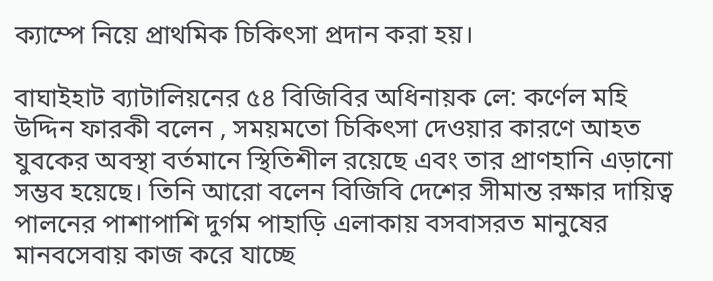ক্যাম্পে নিয়ে প্রাথমিক চিকিৎসা প্রদান করা হয়।

বাঘাইহাট ব্যাটালিয়নের ৫৪ বিজিবির অধিনায়ক লে: কর্ণেল মহি উদ্দিন ফারকী বলেন , সময়মতো চিকিৎসা দেওয়ার কারণে আহত যুবকের অবস্থা বর্তমানে স্থিতিশীল রয়েছে এবং তার প্রাণহানি এড়ানো সম্ভব হয়েছে। তিনি আরো বলেন বিজিবি দেশের সীমান্ত রক্ষার দায়িত্ব পালনের পাশাপাশি দুর্গম পাহাড়ি এলাকায় বসবাসরত মানুষের মানবসেবায় কাজ করে যাচ্ছে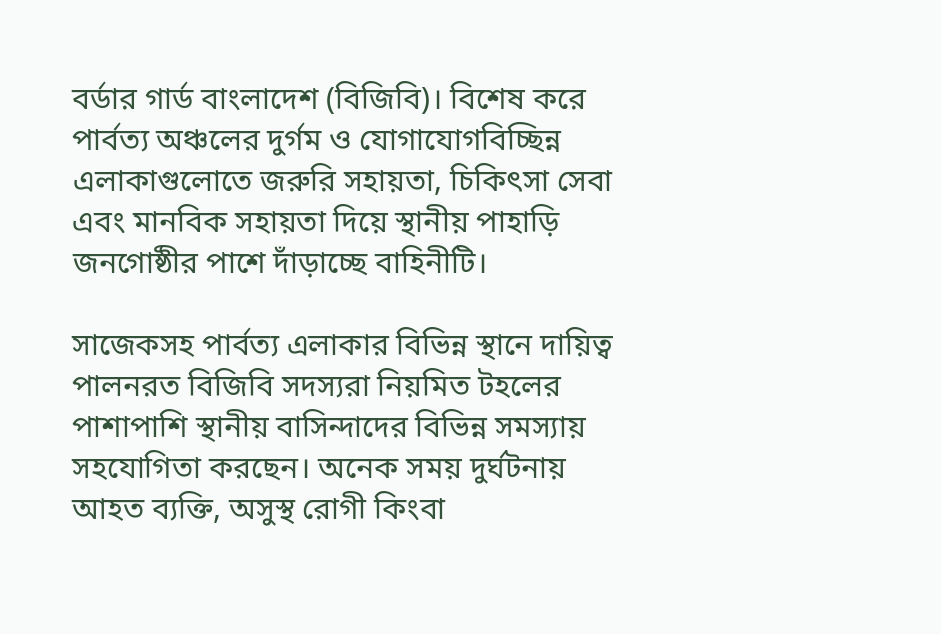বর্ডার গার্ড বাংলাদেশ (বিজিবি)। বিশেষ করে পার্বত্য অঞ্চলের দুর্গম ও যোগাযোগবিচ্ছিন্ন এলাকাগুলোতে জরুরি সহায়তা, চিকিৎসা সেবা এবং মানবিক সহায়তা দিয়ে স্থানীয় পাহাড়ি জনগোষ্ঠীর পাশে দাঁড়াচ্ছে বাহিনীটি।

সাজেকসহ পার্বত্য এলাকার বিভিন্ন স্থানে দায়িত্ব পালনরত বিজিবি সদস্যরা নিয়মিত টহলের পাশাপাশি স্থানীয় বাসিন্দাদের বিভিন্ন সমস্যায় সহযোগিতা করছেন। অনেক সময় দুর্ঘটনায় আহত ব্যক্তি, অসুস্থ রোগী কিংবা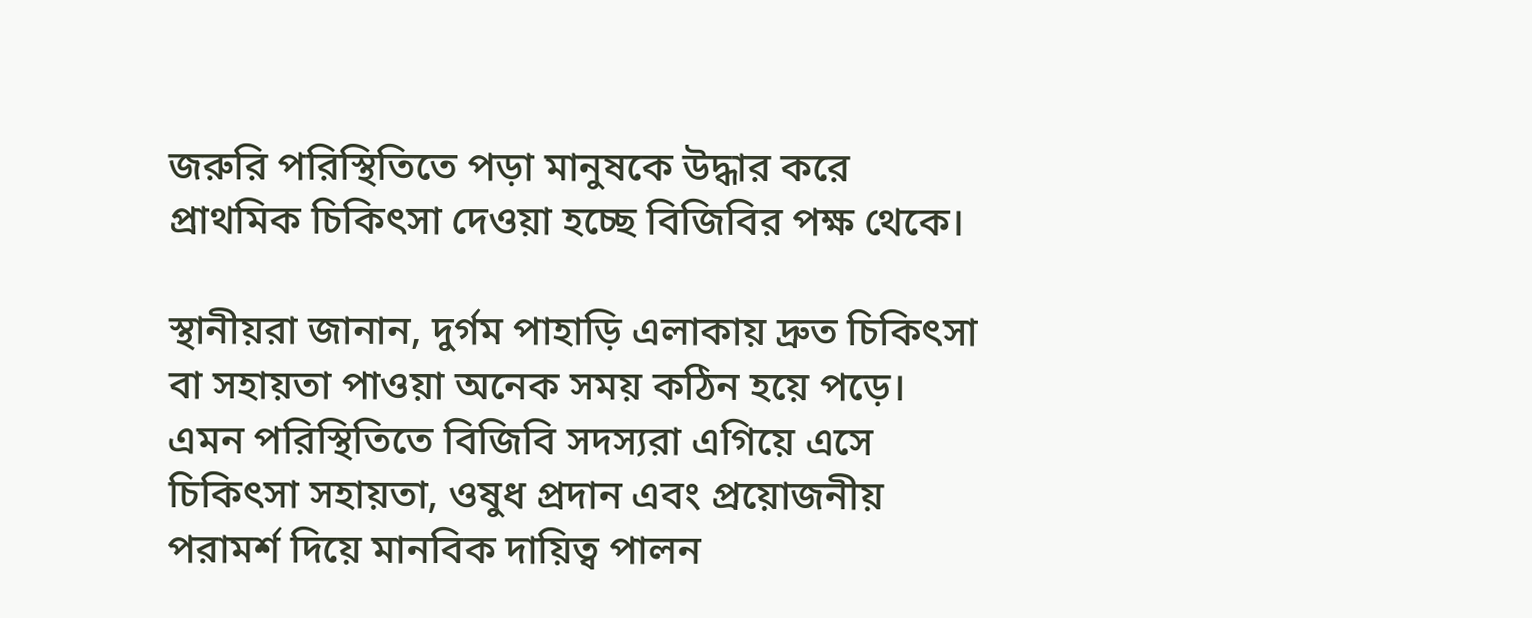জরুরি পরিস্থিতিতে পড়া মানুষকে উদ্ধার করে প্রাথমিক চিকিৎসা দেওয়া হচ্ছে বিজিবির পক্ষ থেকে।

স্থানীয়রা জানান, দুর্গম পাহাড়ি এলাকায় দ্রুত চিকিৎসা বা সহায়তা পাওয়া অনেক সময় কঠিন হয়ে পড়ে। এমন পরিস্থিতিতে বিজিবি সদস্যরা এগিয়ে এসে চিকিৎসা সহায়তা, ওষুধ প্রদান এবং প্রয়োজনীয় পরামর্শ দিয়ে মানবিক দায়িত্ব পালন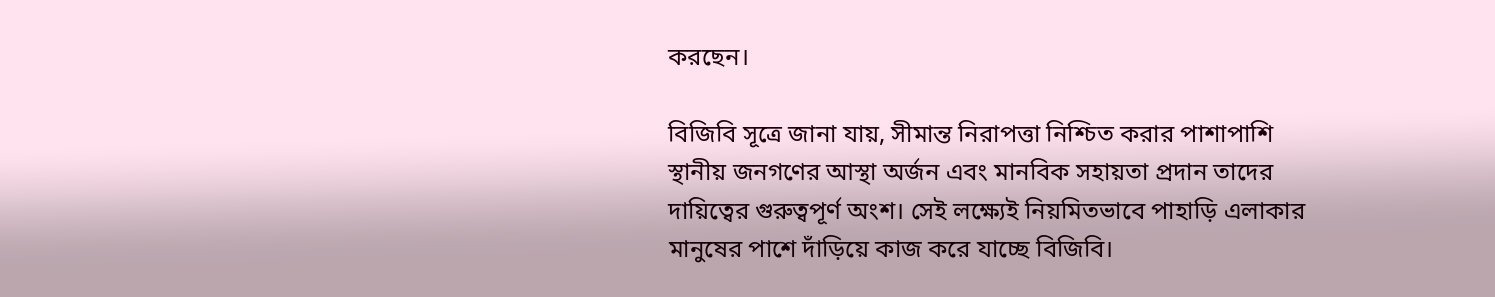করছেন।

বিজিবি সূত্রে জানা যায়, সীমান্ত নিরাপত্তা নিশ্চিত করার পাশাপাশি স্থানীয় জনগণের আস্থা অর্জন এবং মানবিক সহায়তা প্রদান তাদের দায়িত্বের গুরুত্বপূর্ণ অংশ। সেই লক্ষ্যেই নিয়মিতভাবে পাহাড়ি এলাকার মানুষের পাশে দাঁড়িয়ে কাজ করে যাচ্ছে বিজিবি।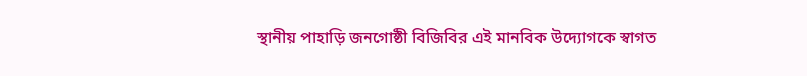স্থানীয় পাহাড়ি জনগোষ্ঠী বিজিবির এই মানবিক উদ্যোগকে স্বাগত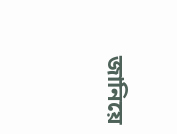জানিয়ে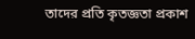তাদের প্রতি কৃতজ্ঞতা প্রকাশ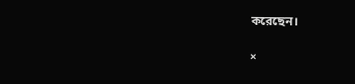করেছেন।

×